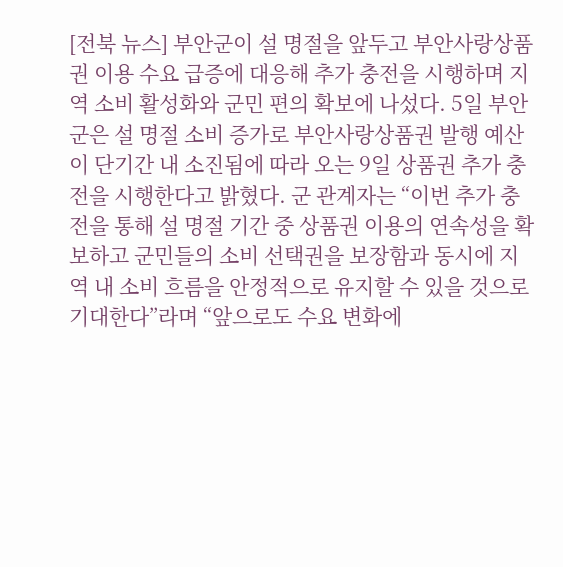[전북 뉴스] 부안군이 설 명절을 앞두고 부안사랑상품권 이용 수요 급증에 대응해 추가 충전을 시행하며 지역 소비 활성화와 군민 편의 확보에 나섰다. 5일 부안군은 설 명절 소비 증가로 부안사랑상품권 발행 예산이 단기간 내 소진됨에 따라 오는 9일 상품권 추가 충전을 시행한다고 밝혔다. 군 관계자는 “이번 추가 충전을 통해 설 명절 기간 중 상품권 이용의 연속성을 확보하고 군민들의 소비 선택권을 보장함과 동시에 지역 내 소비 흐름을 안정적으로 유지할 수 있을 것으로 기대한다”라며 “앞으로도 수요 변화에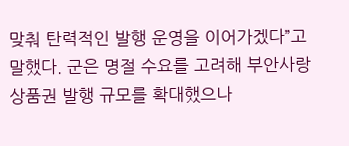맞춰 탄력적인 발행 운영을 이어가겠다”고 말했다. 군은 명절 수요를 고려해 부안사랑상품권 발행 규모를 확대했으나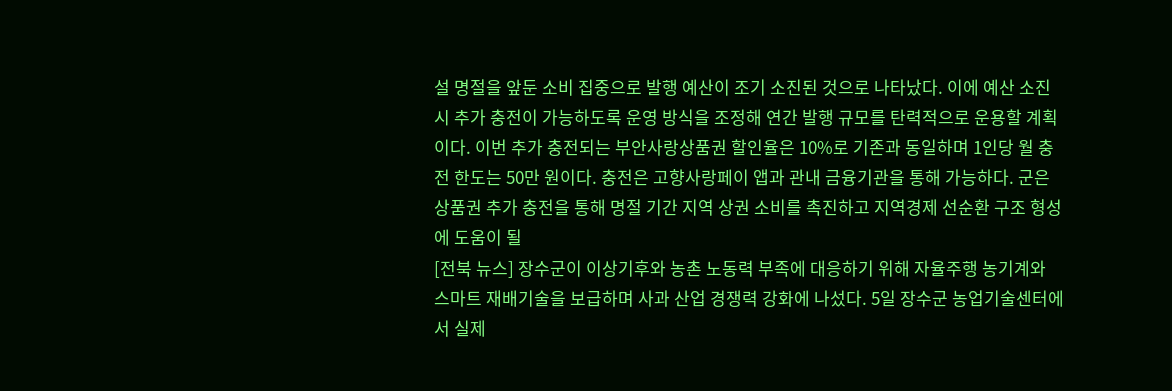설 명절을 앞둔 소비 집중으로 발행 예산이 조기 소진된 것으로 나타났다. 이에 예산 소진 시 추가 충전이 가능하도록 운영 방식을 조정해 연간 발행 규모를 탄력적으로 운용할 계획이다. 이번 추가 충전되는 부안사랑상품권 할인율은 10%로 기존과 동일하며 1인당 월 충전 한도는 50만 원이다. 충전은 고향사랑페이 앱과 관내 금융기관을 통해 가능하다. 군은 상품권 추가 충전을 통해 명절 기간 지역 상권 소비를 촉진하고 지역경제 선순환 구조 형성에 도움이 될
[전북 뉴스] 장수군이 이상기후와 농촌 노동력 부족에 대응하기 위해 자율주행 농기계와 스마트 재배기술을 보급하며 사과 산업 경쟁력 강화에 나섰다. 5일 장수군 농업기술센터에서 실제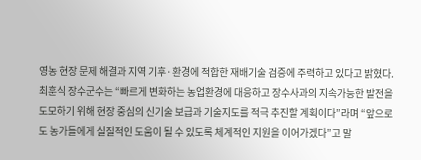영농 현장 문제 해결과 지역 기후·환경에 적합한 재배기술 검증에 주력하고 있다고 밝혔다. 최훈식 장수군수는 “빠르게 변화하는 농업환경에 대응하고 장수사과의 지속가능한 발전을 도모하기 위해 현장 중심의 신기술 보급과 기술지도를 적극 추진할 계획이다”라며 “앞으로도 농가들에게 실질적인 도움이 될 수 있도록 체계적인 지원을 이어가겠다”고 말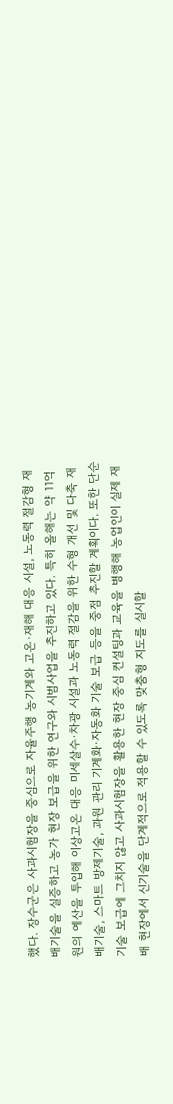했다. 장수군은 사과시험장을 중심으로 자율주행 농기계와 고온·재해 대응 시설, 노동력 절감형 재배기술을 실증하고 농가 현장 보급을 위한 연구와 시범사업을 추진하고 있다. 특히 올해는 약 11억 원의 예산을 투입해 이상고온 대응 미세살수·차광 시설과 노동력 절감을 위한 수형 개선 및 다축 재배기술, 스마트 방제기술, 과원 관리 기계화·자동화 기술 보급 등을 중점 추진할 계획이다. 또한 단순 기술 보급에 그치지 않고 사과시험장을 활용한 현장 중심 컨설팅과 교육을 병행해 농업인이 실제 재배 현장에서 신기술을 단계적으로 적용할 수 있도록 맞춤형 지도를 실시할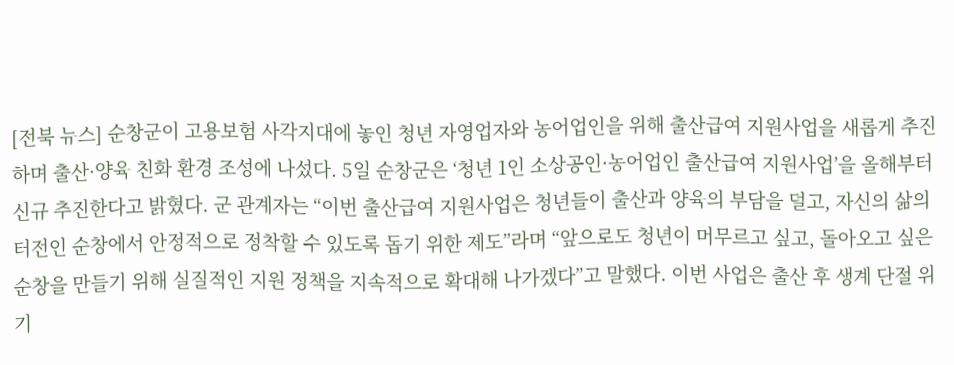[전북 뉴스] 순창군이 고용보험 사각지대에 놓인 청년 자영업자와 농어업인을 위해 출산급여 지원사업을 새롭게 추진하며 출산·양육 친화 환경 조성에 나섰다. 5일 순창군은 ‘청년 1인 소상공인·농어업인 출산급여 지원사업’을 올해부터 신규 추진한다고 밝혔다. 군 관계자는 “이번 출산급여 지원사업은 청년들이 출산과 양육의 부담을 덜고, 자신의 삶의 터전인 순창에서 안정적으로 정착할 수 있도록 돕기 위한 제도”라며 “앞으로도 청년이 머무르고 싶고, 돌아오고 싶은 순창을 만들기 위해 실질적인 지원 정책을 지속적으로 확대해 나가겠다”고 말했다. 이번 사업은 출산 후 생계 단절 위기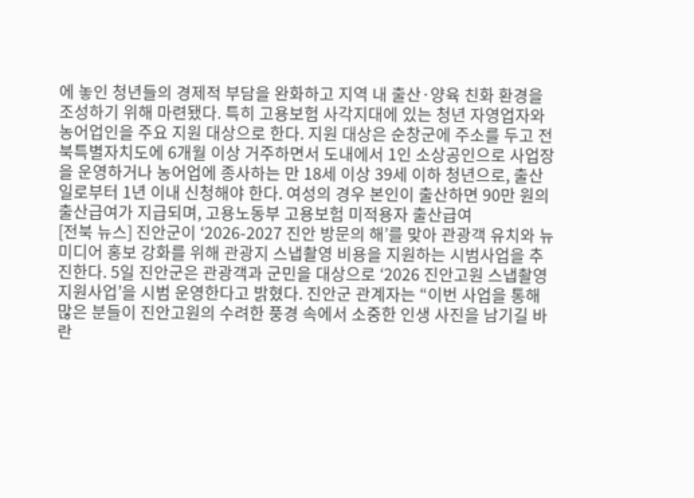에 놓인 청년들의 경제적 부담을 완화하고 지역 내 출산·양육 친화 환경을 조성하기 위해 마련됐다. 특히 고용보험 사각지대에 있는 청년 자영업자와 농어업인을 주요 지원 대상으로 한다. 지원 대상은 순창군에 주소를 두고 전북특별자치도에 6개월 이상 거주하면서 도내에서 1인 소상공인으로 사업장을 운영하거나 농어업에 종사하는 만 18세 이상 39세 이하 청년으로, 출산일로부터 1년 이내 신청해야 한다. 여성의 경우 본인이 출산하면 90만 원의 출산급여가 지급되며, 고용노동부 고용보험 미적용자 출산급여
[전북 뉴스] 진안군이 ‘2026-2027 진안 방문의 해’를 맞아 관광객 유치와 뉴미디어 홍보 강화를 위해 관광지 스냅촬영 비용을 지원하는 시범사업을 추진한다. 5일 진안군은 관광객과 군민을 대상으로 ‘2026 진안고원 스냅촬영 지원사업’을 시범 운영한다고 밝혔다. 진안군 관계자는 “이번 사업을 통해 많은 분들이 진안고원의 수려한 풍경 속에서 소중한 인생 사진을 남기길 바란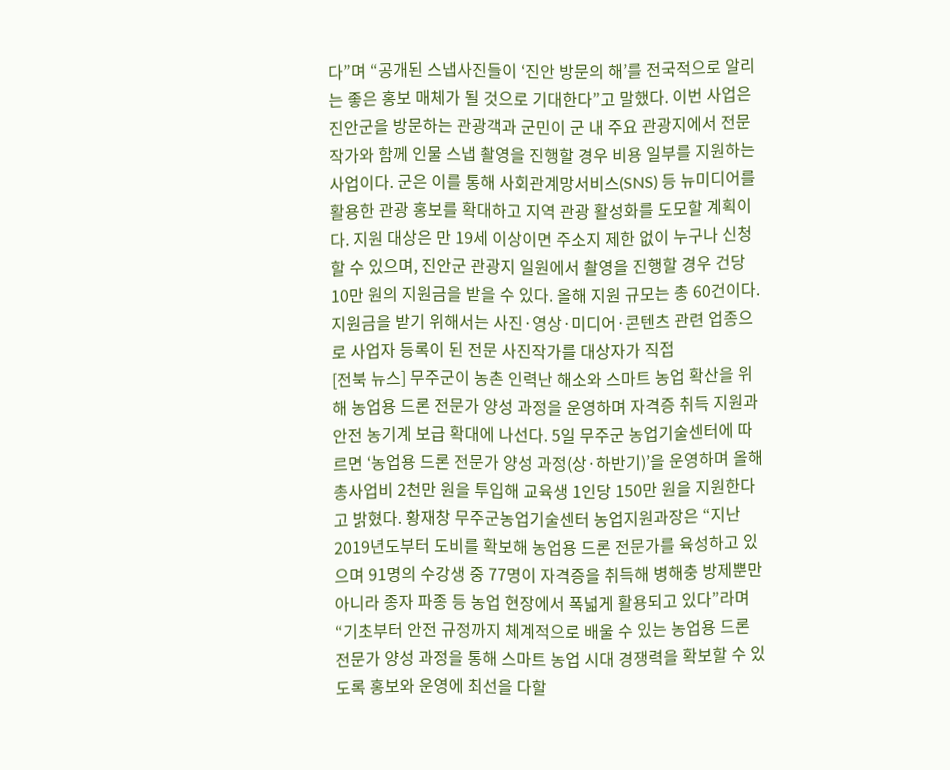다”며 “공개된 스냅사진들이 ‘진안 방문의 해’를 전국적으로 알리는 좋은 홍보 매체가 될 것으로 기대한다”고 말했다. 이번 사업은 진안군을 방문하는 관광객과 군민이 군 내 주요 관광지에서 전문 작가와 함께 인물 스냅 촬영을 진행할 경우 비용 일부를 지원하는 사업이다. 군은 이를 통해 사회관계망서비스(SNS) 등 뉴미디어를 활용한 관광 홍보를 확대하고 지역 관광 활성화를 도모할 계획이다. 지원 대상은 만 19세 이상이면 주소지 제한 없이 누구나 신청할 수 있으며, 진안군 관광지 일원에서 촬영을 진행할 경우 건당 10만 원의 지원금을 받을 수 있다. 올해 지원 규모는 총 60건이다. 지원금을 받기 위해서는 사진·영상·미디어·콘텐츠 관련 업종으로 사업자 등록이 된 전문 사진작가를 대상자가 직접
[전북 뉴스] 무주군이 농촌 인력난 해소와 스마트 농업 확산을 위해 농업용 드론 전문가 양성 과정을 운영하며 자격증 취득 지원과 안전 농기계 보급 확대에 나선다. 5일 무주군 농업기술센터에 따르면 ‘농업용 드론 전문가 양성 과정(상·하반기)’을 운영하며 올해 총사업비 2천만 원을 투입해 교육생 1인당 150만 원을 지원한다고 밝혔다. 황재창 무주군농업기술센터 농업지원과장은 “지난 2019년도부터 도비를 확보해 농업용 드론 전문가를 육성하고 있으며 91명의 수강생 중 77명이 자격증을 취득해 병해충 방제뿐만 아니라 종자 파종 등 농업 현장에서 폭넓게 활용되고 있다”라며 “기초부터 안전 규정까지 체계적으로 배울 수 있는 농업용 드론 전문가 양성 과정을 통해 스마트 농업 시대 경쟁력을 확보할 수 있도록 홍보와 운영에 최선을 다할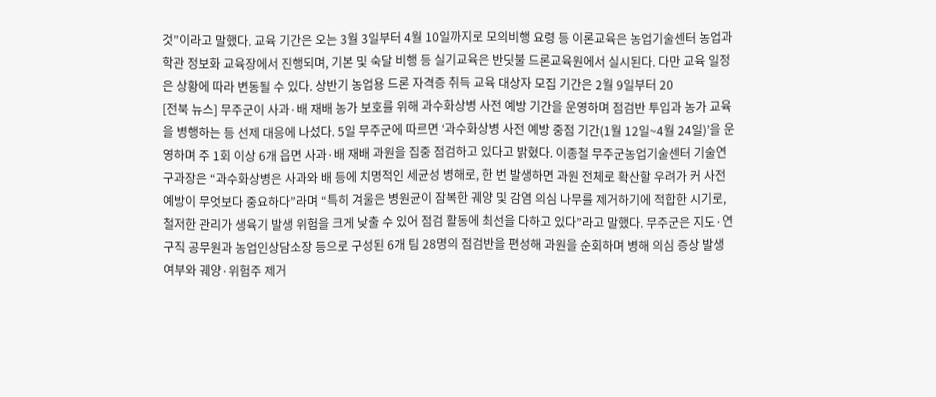것”이라고 말했다. 교육 기간은 오는 3월 3일부터 4월 10일까지로 모의비행 요령 등 이론교육은 농업기술센터 농업과학관 정보화 교육장에서 진행되며, 기본 및 숙달 비행 등 실기교육은 반딧불 드론교육원에서 실시된다. 다만 교육 일정은 상황에 따라 변동될 수 있다. 상반기 농업용 드론 자격증 취득 교육 대상자 모집 기간은 2월 9일부터 20
[전북 뉴스] 무주군이 사과·배 재배 농가 보호를 위해 과수화상병 사전 예방 기간을 운영하며 점검반 투입과 농가 교육을 병행하는 등 선제 대응에 나섰다. 5일 무주군에 따르면 ‘과수화상병 사전 예방 중점 기간(1월 12일~4월 24일)’을 운영하며 주 1회 이상 6개 읍면 사과·배 재배 과원을 집중 점검하고 있다고 밝혔다. 이종철 무주군농업기술센터 기술연구과장은 “과수화상병은 사과와 배 등에 치명적인 세균성 병해로, 한 번 발생하면 과원 전체로 확산할 우려가 커 사전 예방이 무엇보다 중요하다”라며 “특히 겨울은 병원균이 잠복한 궤양 및 감염 의심 나무를 제거하기에 적합한 시기로, 철저한 관리가 생육기 발생 위험을 크게 낮출 수 있어 점검 활동에 최선을 다하고 있다”라고 말했다. 무주군은 지도·연구직 공무원과 농업인상담소장 등으로 구성된 6개 팀 28명의 점검반을 편성해 과원을 순회하며 병해 의심 증상 발생 여부와 궤양·위험주 제거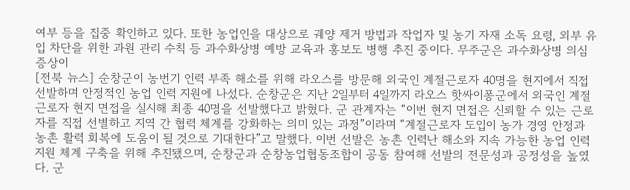여부 등을 집중 확인하고 있다. 또한 농업인을 대상으로 궤양 제거 방법과 작업자 및 농기 자재 소독 요령, 외부 유입 차단을 위한 과원 관리 수칙 등 과수화상병 예방 교육과 홍보도 병행 추진 중이다. 무주군은 과수화상병 의심 증상이
[전북 뉴스] 순창군이 농번기 인력 부족 해소를 위해 라오스를 방문해 외국인 계절근로자 40명을 현지에서 직접 선발하며 안정적인 농업 인력 지원에 나섰다. 순창군은 지난 2일부터 4일까지 라오스 핫싸이퐁군에서 외국인 계절근로자 현지 면접을 실시해 최종 40명을 선발했다고 밝혔다. 군 관계자는 “이번 현지 면접은 신뢰할 수 있는 근로자를 직접 선별하고 지역 간 협력 체계를 강화하는 의미 있는 과정”이라며 “계절근로자 도입이 농가 경영 안정과 농촌 활력 회복에 도움이 될 것으로 기대한다”고 말했다. 이번 선발은 농촌 인력난 해소와 지속 가능한 농업 인력 지원 체계 구축을 위해 추진됐으며, 순창군과 순창농업협동조합이 공동 참여해 선발의 전문성과 공정성을 높였다. 군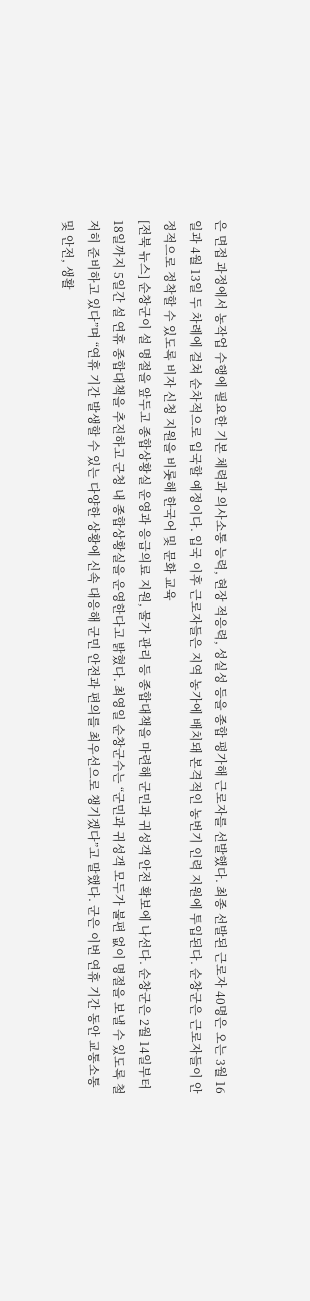은 면접 과정에서 농작업 수행에 필요한 기본 체력과 의사소통 능력, 현장 적응력, 성실성 등을 종합 평가해 근로자를 선발했다. 최종 선발된 근로자 40명은 오는 3월 16일과 4월 13일 두 차례에 걸쳐 순차적으로 입국할 예정이다. 입국 이후 근로자들은 지역 농가에 배치돼 본격적인 농번기 인력 지원에 투입된다. 순창군은 근로자들이 안정적으로 정착할 수 있도록 비자 신청 지원을 비롯해 한국어 및 문화 교육
[전북 뉴스] 순창군이 설 명절을 앞두고 종합상황실 운영과 응급의료 지원, 물가 관리 등 종합대책을 마련해 군민과 귀성객 안전 확보에 나선다. 순창군은 2월 14일부터 18일까지 5일간 설 연휴 종합대책을 추진하고 군청 내 종합상황실을 운영한다고 밝혔다. 최영일 순창군수는 “군민과 귀성객 모두가 불편 없이 명절을 보낼 수 있도록 철저히 준비하고 있다”며 “연휴 기간 발생할 수 있는 다양한 상황에 신속 대응해 군민 안전과 편의를 최우선으로 챙기겠다”고 말했다. 군은 이번 연휴 기간 동안 교통소통 및 안전, 생활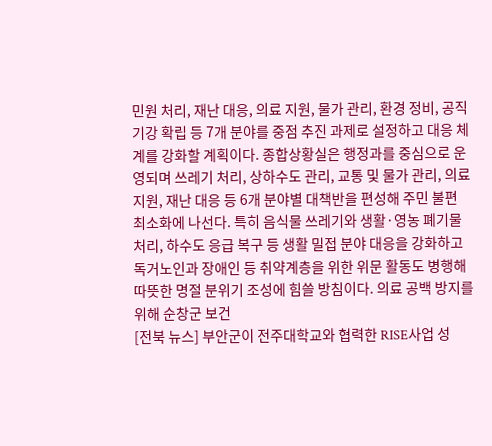민원 처리, 재난 대응, 의료 지원, 물가 관리, 환경 정비, 공직기강 확립 등 7개 분야를 중점 추진 과제로 설정하고 대응 체계를 강화할 계획이다. 종합상황실은 행정과를 중심으로 운영되며 쓰레기 처리, 상하수도 관리, 교통 및 물가 관리, 의료 지원, 재난 대응 등 6개 분야별 대책반을 편성해 주민 불편 최소화에 나선다. 특히 음식물 쓰레기와 생활·영농 폐기물 처리, 하수도 응급 복구 등 생활 밀접 분야 대응을 강화하고 독거노인과 장애인 등 취약계층을 위한 위문 활동도 병행해 따뜻한 명절 분위기 조성에 힘쓸 방침이다. 의료 공백 방지를 위해 순창군 보건
[전북 뉴스] 부안군이 전주대학교와 협력한 RISE사업 성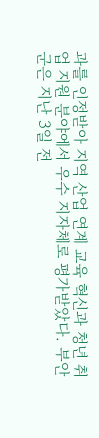과를 인정받아 지역 산업 연계 교육 혁신과 청년 취업 지원 분야에서 우수 지자체로 평가받았다. 부안군은 지난 3일 전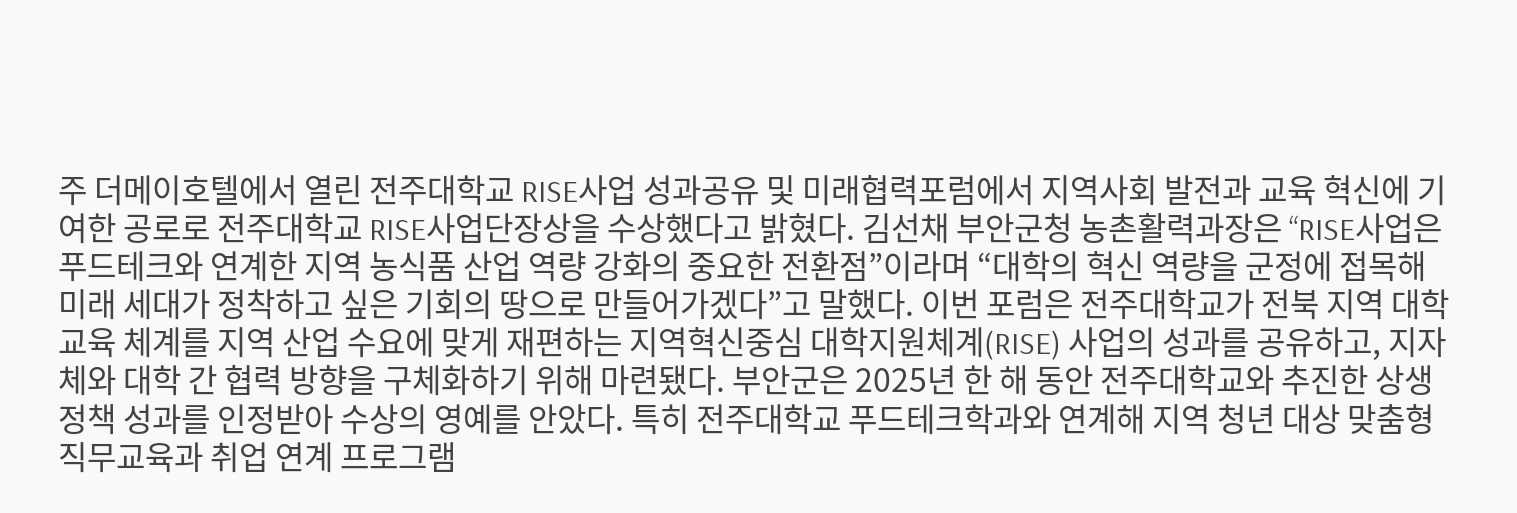주 더메이호텔에서 열린 전주대학교 RISE사업 성과공유 및 미래협력포럼에서 지역사회 발전과 교육 혁신에 기여한 공로로 전주대학교 RISE사업단장상을 수상했다고 밝혔다. 김선채 부안군청 농촌활력과장은 “RISE사업은 푸드테크와 연계한 지역 농식품 산업 역량 강화의 중요한 전환점”이라며 “대학의 혁신 역량을 군정에 접목해 미래 세대가 정착하고 싶은 기회의 땅으로 만들어가겠다”고 말했다. 이번 포럼은 전주대학교가 전북 지역 대학 교육 체계를 지역 산업 수요에 맞게 재편하는 지역혁신중심 대학지원체계(RISE) 사업의 성과를 공유하고, 지자체와 대학 간 협력 방향을 구체화하기 위해 마련됐다. 부안군은 2025년 한 해 동안 전주대학교와 추진한 상생 정책 성과를 인정받아 수상의 영예를 안았다. 특히 전주대학교 푸드테크학과와 연계해 지역 청년 대상 맞춤형 직무교육과 취업 연계 프로그램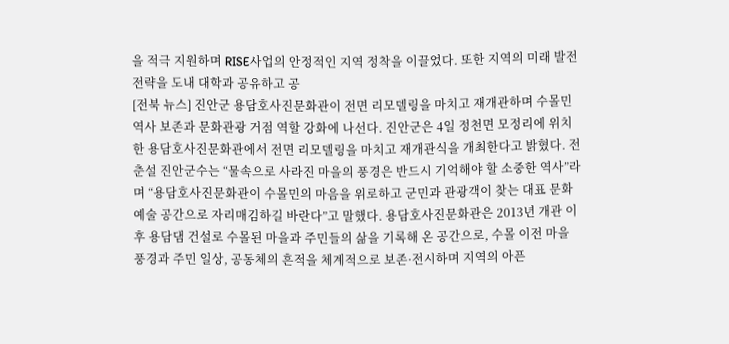을 적극 지원하며 RISE사업의 안정적인 지역 정착을 이끌었다. 또한 지역의 미래 발전 전략을 도내 대학과 공유하고 공
[전북 뉴스] 진안군 용담호사진문화관이 전면 리모델링을 마치고 재개관하며 수몰민 역사 보존과 문화관광 거점 역할 강화에 나선다. 진안군은 4일 정천면 모정리에 위치한 용담호사진문화관에서 전면 리모델링을 마치고 재개관식을 개최한다고 밝혔다. 전춘설 진안군수는 “물속으로 사라진 마을의 풍경은 반드시 기억해야 할 소중한 역사”라며 “용담호사진문화관이 수몰민의 마음을 위로하고 군민과 관광객이 찾는 대표 문화예술 공간으로 자리매김하길 바란다”고 말했다. 용담호사진문화관은 2013년 개관 이후 용담댐 건설로 수몰된 마을과 주민들의 삶을 기록해 온 공간으로, 수몰 이전 마을 풍경과 주민 일상, 공동체의 흔적을 체계적으로 보존·전시하며 지역의 아픈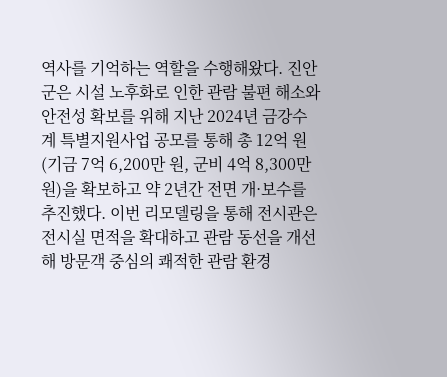역사를 기억하는 역할을 수행해왔다. 진안군은 시설 노후화로 인한 관람 불편 해소와 안전성 확보를 위해 지난 2024년 금강수계 특별지원사업 공모를 통해 총 12억 원(기금 7억 6,200만 원, 군비 4억 8,300만 원)을 확보하고 약 2년간 전면 개·보수를 추진했다. 이번 리모델링을 통해 전시관은 전시실 면적을 확대하고 관람 동선을 개선해 방문객 중심의 쾌적한 관람 환경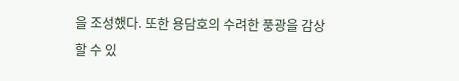을 조성했다. 또한 용담호의 수려한 풍광을 감상할 수 있